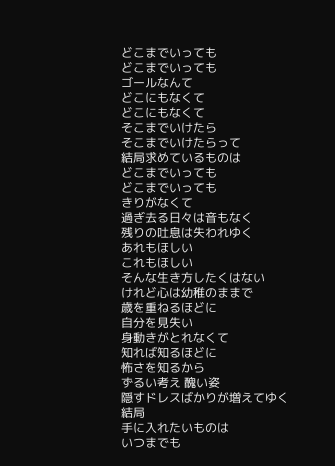どこまでいっても
どこまでいっても
ゴールなんて
どこにもなくて
どこにもなくて
そこまでいけたら
そこまでいけたらって
結局求めているものは
どこまでいっても
どこまでいっても
きりがなくて
過ぎ去る日々は音もなく
残りの吐息は失われゆく
あれもほしい
これもほしい
そんな生き方したくはない
けれど心は幼稚のままで
歳を重ねるほどに
自分を見失い
身動きがとれなくて
知れば知るほどに
怖さを知るから
ずるい考え 醜い姿
隠すドレスばかりが増えてゆく
結局
手に入れたいものは
いつまでも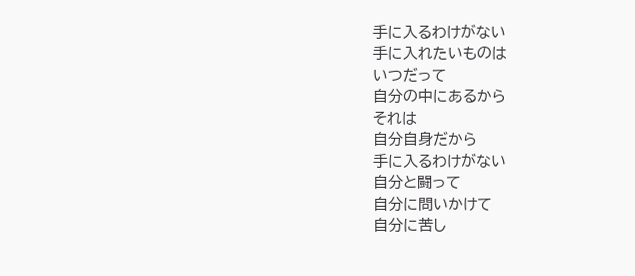手に入るわけがない
手に入れたいものは
いつだって
自分の中にあるから
それは
自分自身だから
手に入るわけがない
自分と闘って
自分に問いかけて
自分に苦し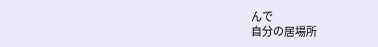んで
自分の居場所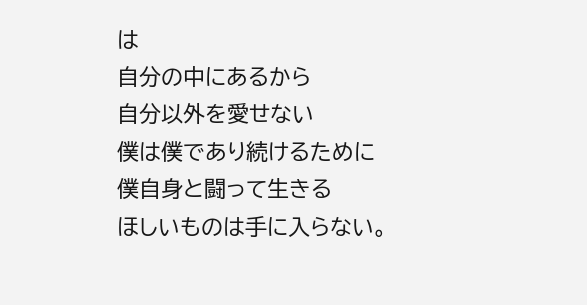は
自分の中にあるから
自分以外を愛せない
僕は僕であり続けるために
僕自身と闘って生きる
ほしいものは手に入らない。